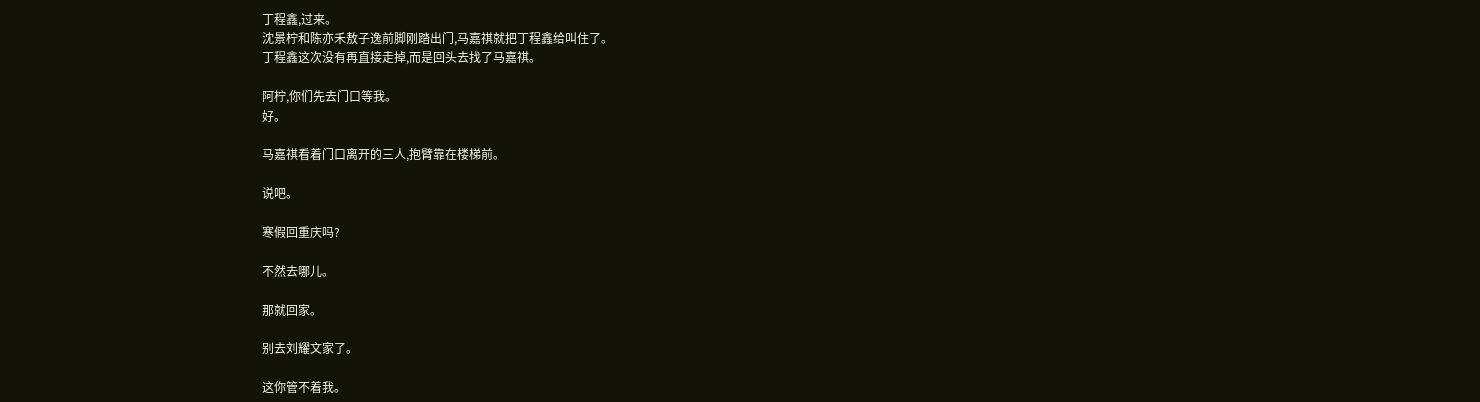丁程鑫,过来。
沈景柠和陈亦禾敖子逸前脚刚踏出门,马嘉祺就把丁程鑫给叫住了。
丁程鑫这次没有再直接走掉,而是回头去找了马嘉祺。

阿柠,你们先去门口等我。
好。

马嘉祺看着门口离开的三人,抱臂靠在楼梯前。

说吧。

寒假回重庆吗?

不然去哪儿。

那就回家。

别去刘耀文家了。

这你管不着我。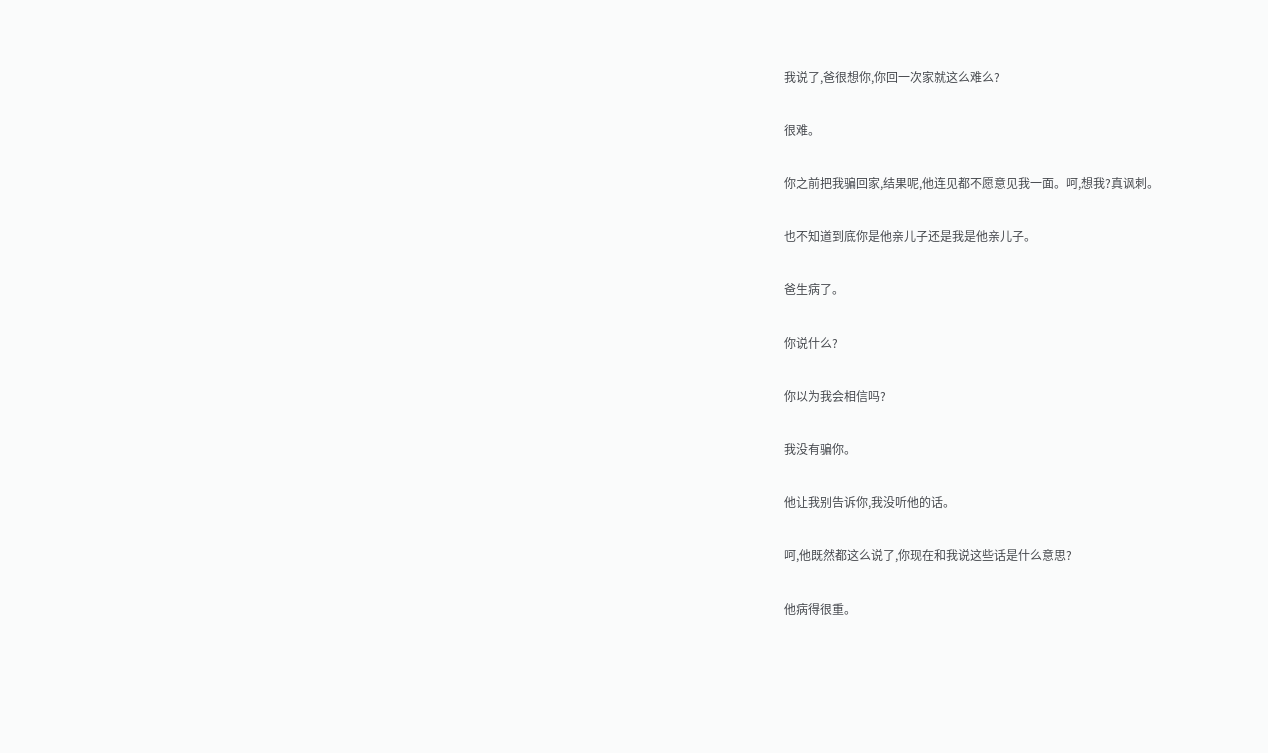我说了,爸很想你,你回一次家就这么难么?

很难。

你之前把我骗回家,结果呢,他连见都不愿意见我一面。呵,想我?真讽刺。

也不知道到底你是他亲儿子还是我是他亲儿子。

爸生病了。

你说什么?

你以为我会相信吗?

我没有骗你。

他让我别告诉你,我没听他的话。

呵,他既然都这么说了,你现在和我说这些话是什么意思?

他病得很重。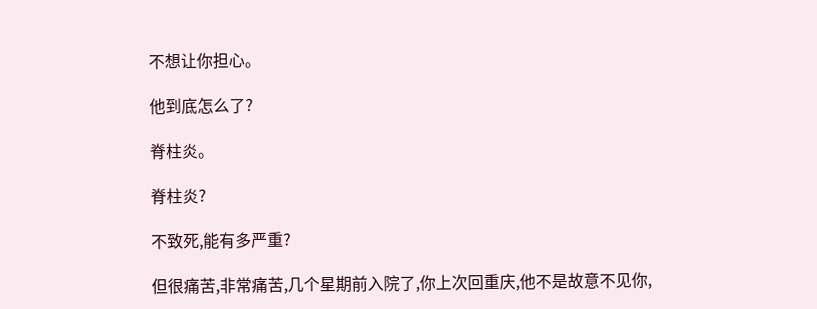不想让你担心。

他到底怎么了?

脊柱炎。

脊柱炎?

不致死,能有多严重?

但很痛苦,非常痛苦,几个星期前入院了,你上次回重庆,他不是故意不见你,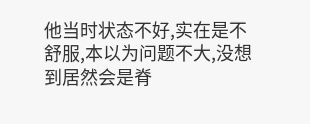他当时状态不好,实在是不舒服,本以为问题不大,没想到居然会是脊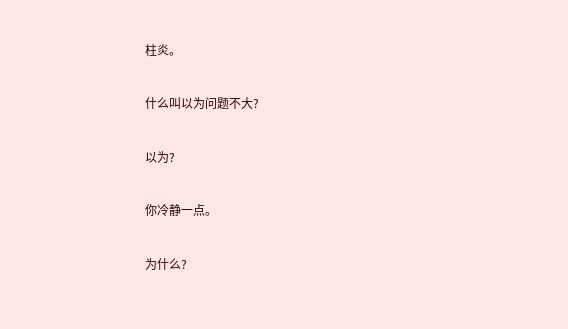柱炎。

什么叫以为问题不大?

以为?

你冷静一点。

为什么?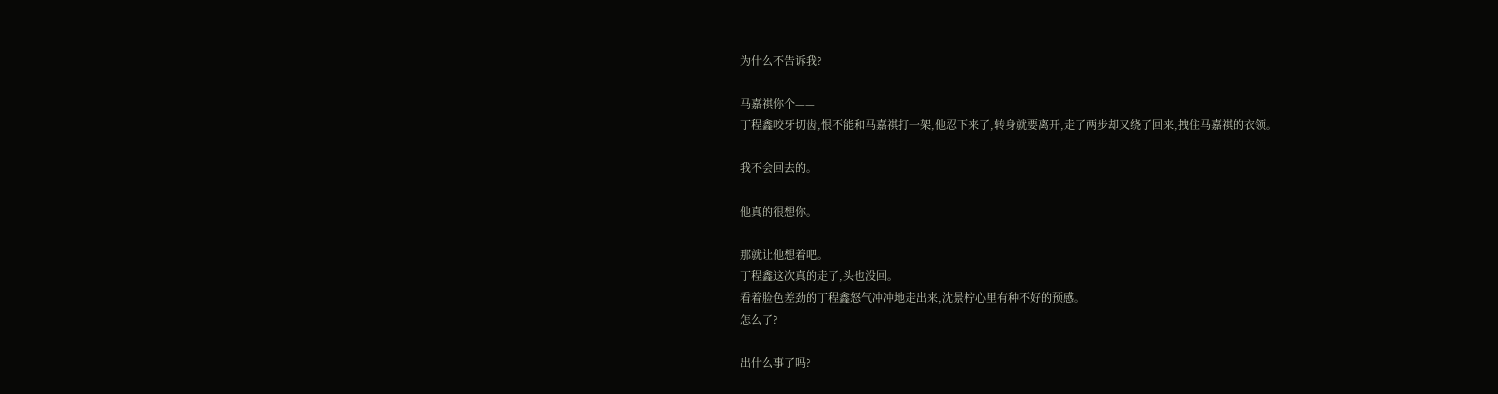为什么不告诉我?

马嘉祺你个——
丁程鑫咬牙切齿,恨不能和马嘉祺打一架,他忍下来了,转身就要离开,走了两步却又绕了回来,拽住马嘉祺的衣领。

我不会回去的。

他真的很想你。

那就让他想着吧。
丁程鑫这次真的走了,头也没回。
看着脸色差劲的丁程鑫怒气冲冲地走出来,沈景柠心里有种不好的预感。
怎么了?

出什么事了吗?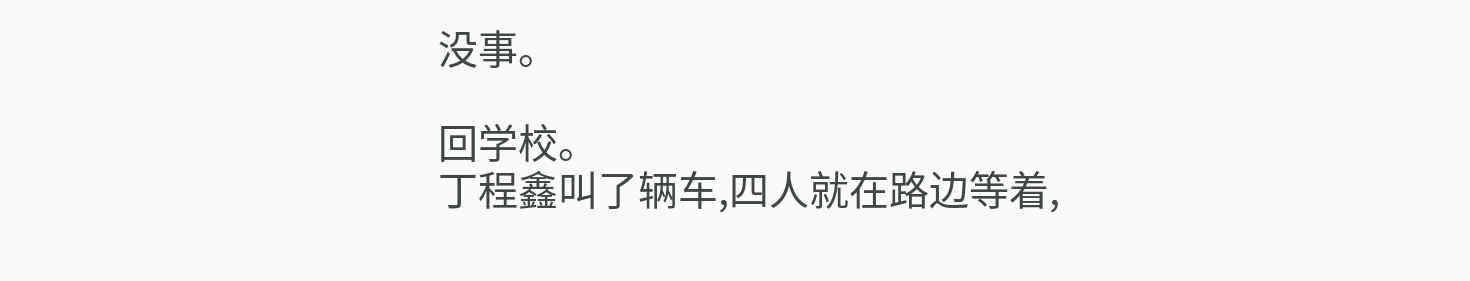没事。

回学校。
丁程鑫叫了辆车,四人就在路边等着,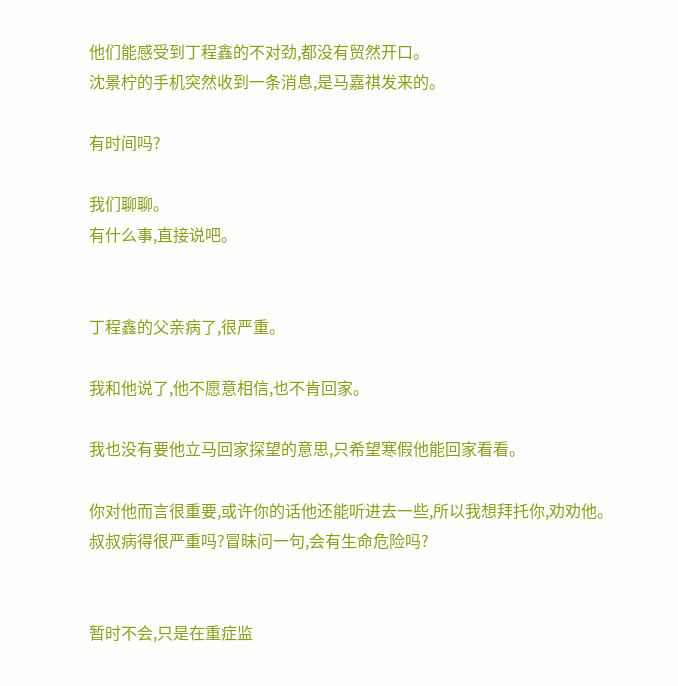他们能感受到丁程鑫的不对劲,都没有贸然开口。
沈景柠的手机突然收到一条消息,是马嘉祺发来的。

有时间吗?

我们聊聊。
有什么事,直接说吧。


丁程鑫的父亲病了,很严重。

我和他说了,他不愿意相信,也不肯回家。

我也没有要他立马回家探望的意思,只希望寒假他能回家看看。

你对他而言很重要,或许你的话他还能听进去一些,所以我想拜托你,劝劝他。
叔叔病得很严重吗?冒昧问一句,会有生命危险吗?


暂时不会,只是在重症监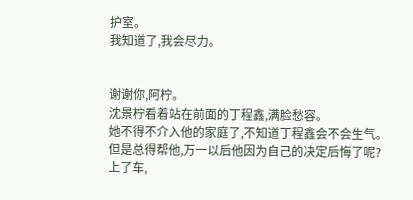护室。
我知道了,我会尽力。


谢谢你,阿柠。
沈景柠看着站在前面的丁程鑫,满脸愁容。
她不得不介入他的家庭了,不知道丁程鑫会不会生气。
但是总得帮他,万一以后他因为自己的决定后悔了呢?
上了车,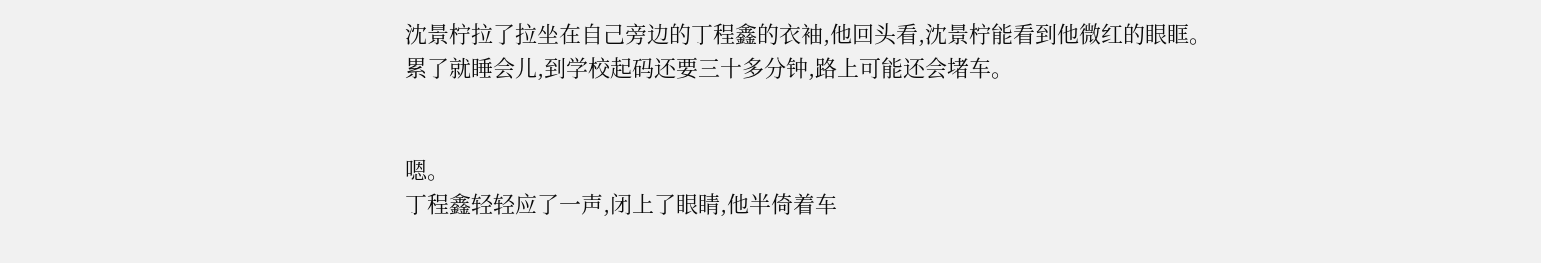沈景柠拉了拉坐在自己旁边的丁程鑫的衣袖,他回头看,沈景柠能看到他微红的眼眶。
累了就睡会儿,到学校起码还要三十多分钟,路上可能还会堵车。


嗯。
丁程鑫轻轻应了一声,闭上了眼睛,他半倚着车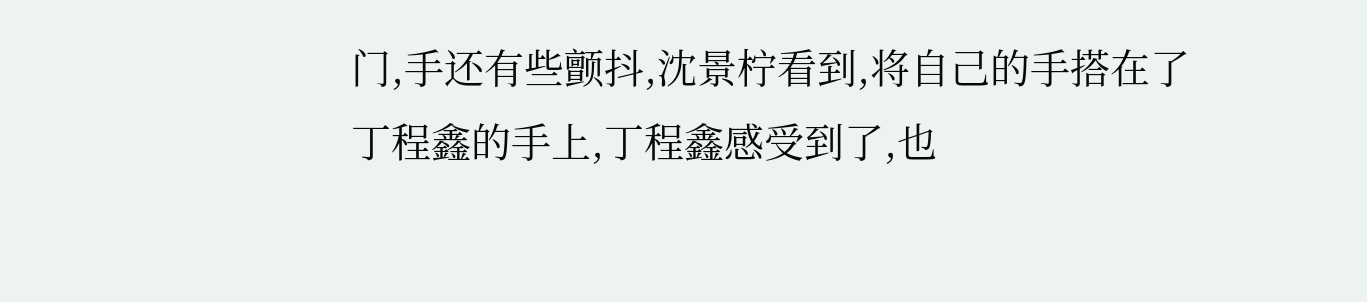门,手还有些颤抖,沈景柠看到,将自己的手搭在了丁程鑫的手上,丁程鑫感受到了,也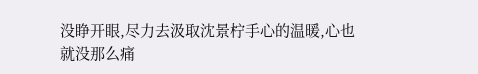没睁开眼,尽力去汲取沈景柠手心的温暖,心也就没那么痛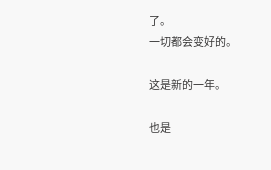了。
一切都会变好的。

这是新的一年。

也是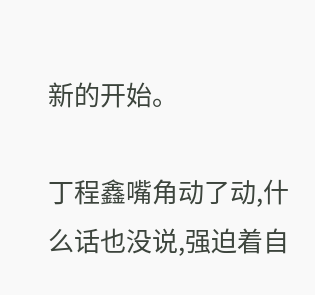新的开始。

丁程鑫嘴角动了动,什么话也没说,强迫着自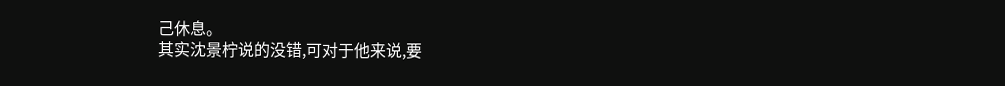己休息。
其实沈景柠说的没错,可对于他来说,要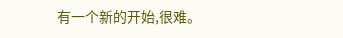有一个新的开始,很难。